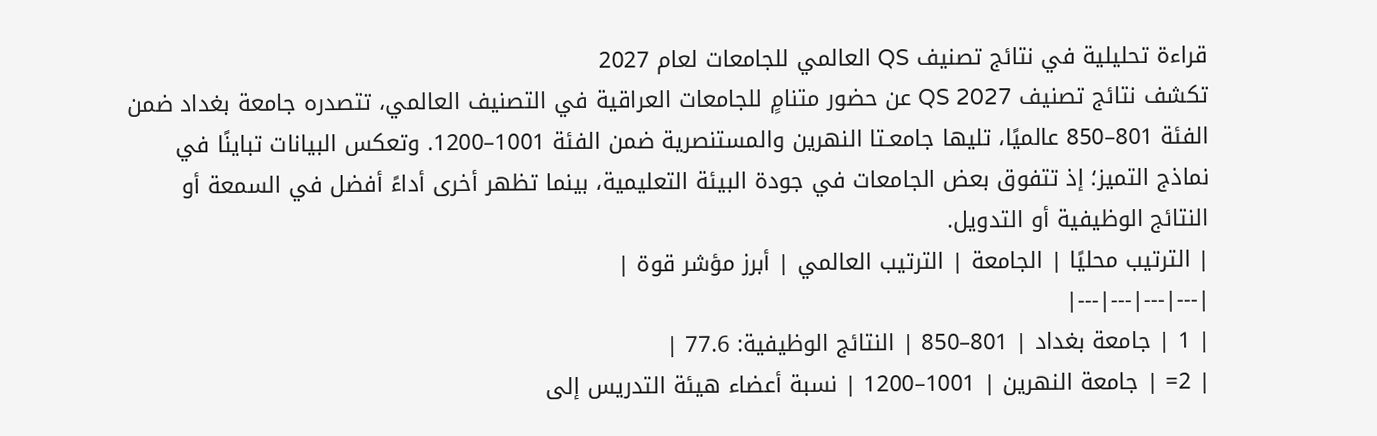قراءة تحليلية في نتائج تصنيف QS العالمي للجامعات لعام 2027
تكشف نتائج تصنيف QS 2027 عن حضور متنامٍ للجامعات العراقية في التصنيف العالمي، تتصدره جامعة بغداد ضمن الفئة 801–850 عالميًا، تليها جامعـتا النهرين والمستنصرية ضمن الفئة 1001–1200. وتعكس البيانات تباينًا في نماذج التميز؛ إذ تتفوق بعض الجامعات في جودة البيئة التعليمية، بينما تظهر أخرى أداءً أفضل في السمعة أو النتائج الوظيفية أو التدويل.
| الترتيب محليًا | الجامعة | الترتيب العالمي | أبرز مؤشر قوة |
|---|---|---|---|
| 1 | جامعة بغداد | 801–850 | النتائج الوظيفية: 77.6 |
| 2= | جامعة النهرين | 1001–1200 | نسبة أعضاء هيئة التدريس إلى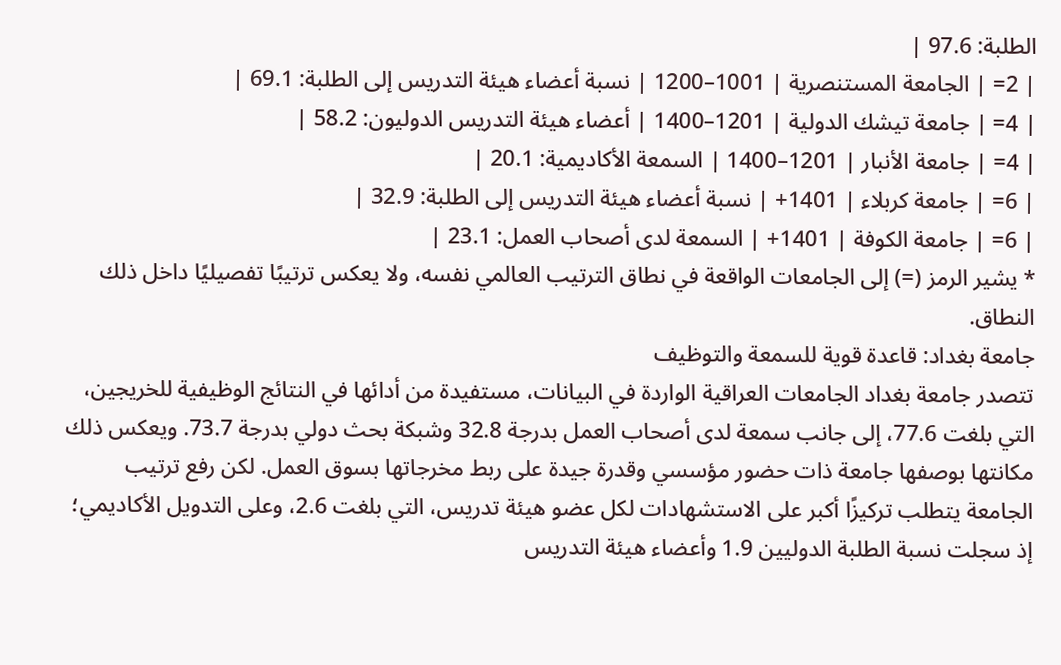الطلبة: 97.6 |
| 2= | الجامعة المستنصرية | 1001–1200 | نسبة أعضاء هيئة التدريس إلى الطلبة: 69.1 |
| 4= | جامعة تيشك الدولية | 1201–1400 | أعضاء هيئة التدريس الدوليون: 58.2 |
| 4= | جامعة الأنبار | 1201–1400 | السمعة الأكاديمية: 20.1 |
| 6= | جامعة كربلاء | 1401+ | نسبة أعضاء هيئة التدريس إلى الطلبة: 32.9 |
| 6= | جامعة الكوفة | 1401+ | السمعة لدى أصحاب العمل: 23.1 |
* يشير الرمز (=) إلى الجامعات الواقعة في نطاق الترتيب العالمي نفسه، ولا يعكس ترتيبًا تفصيليًا داخل ذلك النطاق.
جامعة بغداد: قاعدة قوية للسمعة والتوظيف
تتصدر جامعة بغداد الجامعات العراقية الواردة في البيانات، مستفيدة من أدائها في النتائج الوظيفية للخريجين، التي بلغت 77.6، إلى جانب سمعة لدى أصحاب العمل بدرجة 32.8 وشبكة بحث دولي بدرجة 73.7. ويعكس ذلك مكانتها بوصفها جامعة ذات حضور مؤسسي وقدرة جيدة على ربط مخرجاتها بسوق العمل. لكن رفع ترتيب الجامعة يتطلب تركيزًا أكبر على الاستشهادات لكل عضو هيئة تدريس، التي بلغت 2.6، وعلى التدويل الأكاديمي؛ إذ سجلت نسبة الطلبة الدوليين 1.9 وأعضاء هيئة التدريس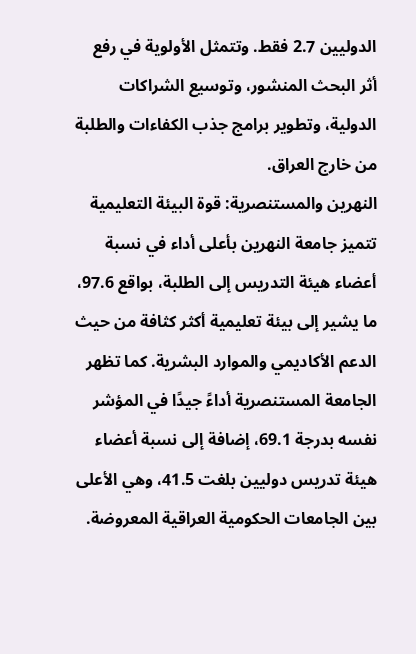الدوليين 2.7 فقط. وتتمثل الأولوية في رفع أثر البحث المنشور، وتوسيع الشراكات الدولية، وتطوير برامج جذب الكفاءات والطلبة من خارج العراق.
النهرين والمستنصرية: قوة البيئة التعليمية
تتميز جامعة النهرين بأعلى أداء في نسبة أعضاء هيئة التدريس إلى الطلبة، بواقع 97.6، ما يشير إلى بيئة تعليمية أكثر كثافة من حيث الدعم الأكاديمي والموارد البشرية. كما تظهر الجامعة المستنصرية أداءً جيدًا في المؤشر نفسه بدرجة 69.1، إضافة إلى نسبة أعضاء هيئة تدريس دوليين بلغت 41.5، وهي الأعلى بين الجامعات الحكومية العراقية المعروضة.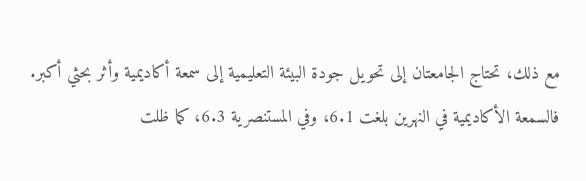مع ذلك، تحتاج الجامعتان إلى تحويل جودة البيئة التعليمية إلى سمعة أكاديمية وأثر بحثي أكبر. فالسمعة الأكاديمية في النهرين بلغت 6.1، وفي المستنصرية 6.3، كما ظلت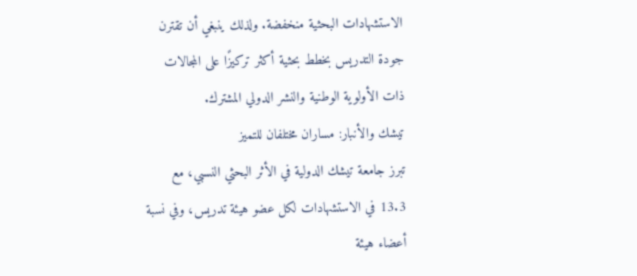الاستشهادات البحثية منخفضة. ولذلك ينبغي أن تقترن جودة التدريس بخطط بحثية أكثر تركيزًا على المجالات ذات الأولوية الوطنية والنشر الدولي المشترك.
تيشك والأنبار: مساران مختلفان للتميز
تبرز جامعة تيشك الدولية في الأثر البحثي النسبي، مع 13.3 في الاستشهادات لكل عضو هيئة تدريس، وفي نسبة أعضاء هيئة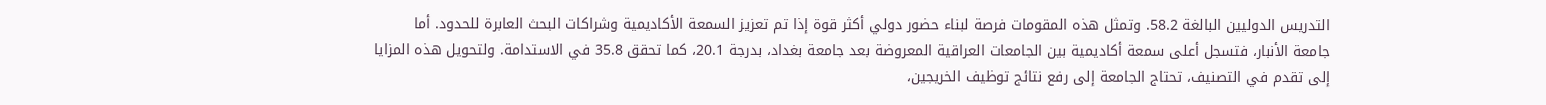التدريس الدوليين البالغة 58.2. وتمثل هذه المقومات فرصة لبناء حضور دولي أكثر قوة إذا تم تعزيز السمعة الأكاديمية وشراكات البحث العابرة للحدود. أما جامعة الأنبار، فتسجل أعلى سمعة أكاديمية بين الجامعات العراقية المعروضة بعد جامعة بغداد، بدرجة 20.1، كما تحقق 35.8 في الاستدامة. ولتحويل هذه المزايا إلى تقدم في التصنيف، تحتاج الجامعة إلى رفع نتائج توظيف الخريجين،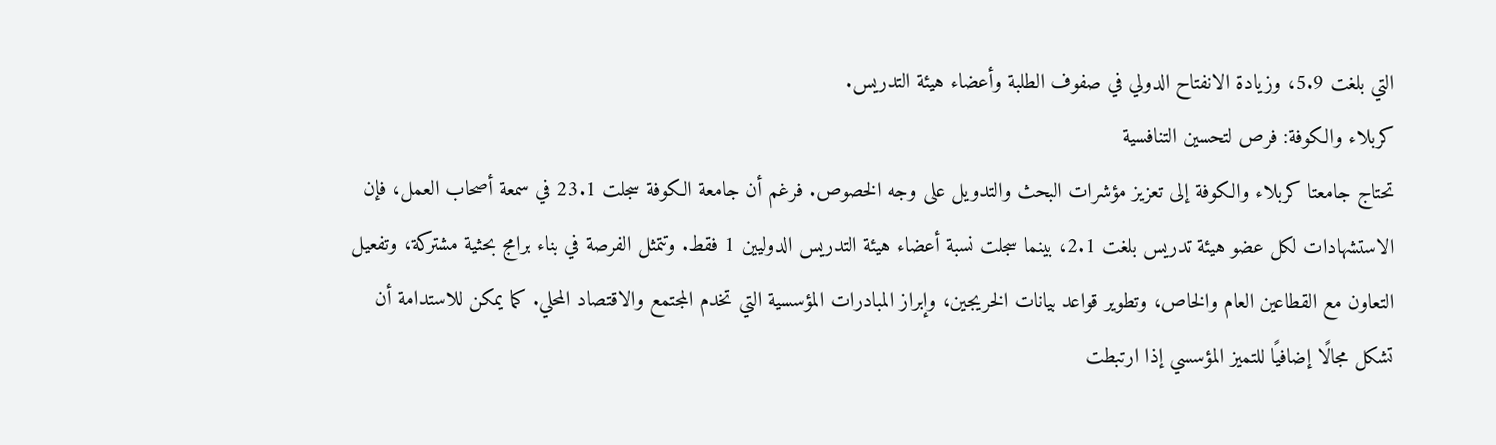التي بلغت 5.9، وزيادة الانفتاح الدولي في صفوف الطلبة وأعضاء هيئة التدريس.
كربلاء والكوفة: فرص لتحسين التنافسية
تحتاج جامعتا كربلاء والكوفة إلى تعزيز مؤشرات البحث والتدويل على وجه الخصوص. فرغم أن جامعة الكوفة سجلت 23.1 في سمعة أصحاب العمل، فإن الاستشهادات لكل عضو هيئة تدريس بلغت 2.1، بينما سجلت نسبة أعضاء هيئة التدريس الدوليين 1 فقط. وتتمثل الفرصة في بناء برامج بحثية مشتركة، وتفعيل التعاون مع القطاعين العام والخاص، وتطوير قواعد بيانات الخريجين، وإبراز المبادرات المؤسسية التي تخدم المجتمع والاقتصاد المحلي. كما يمكن للاستدامة أن تشكل مجالًا إضافيًا للتميز المؤسسي إذا ارتبطت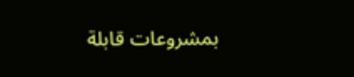بمشروعات قابلة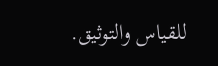للقياس والتوثيق.